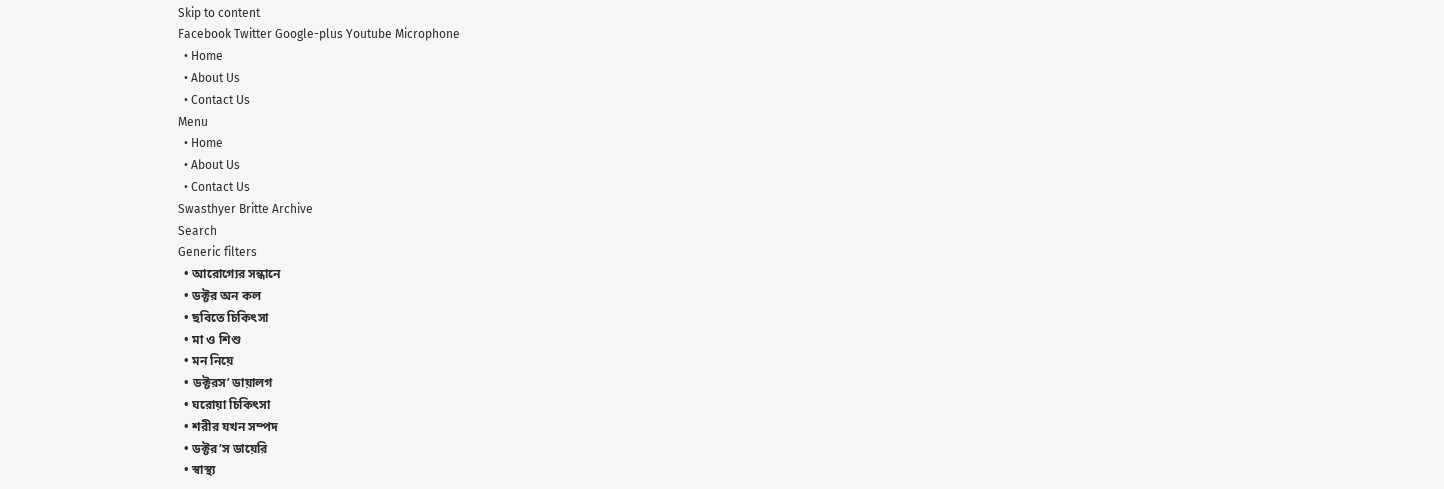Skip to content
Facebook Twitter Google-plus Youtube Microphone
  • Home
  • About Us
  • Contact Us
Menu
  • Home
  • About Us
  • Contact Us
Swasthyer Britte Archive
Search
Generic filters
  • আরোগ্যের সন্ধানে
  • ডক্টর অন কল
  • ছবিতে চিকিৎসা
  • মা ও শিশু
  • মন নিয়ে
  • ডক্টরস’ ডায়ালগ
  • ঘরোয়া চিকিৎসা
  • শরীর যখন সম্পদ
  • ডক্টর’স ডায়েরি
  • স্বাস্থ্য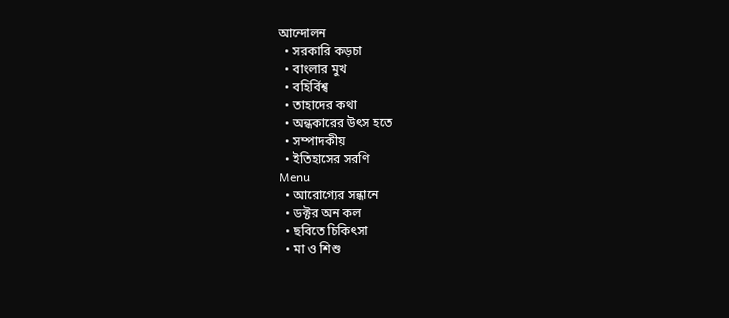আন্দোলন
  • সরকারি কড়চা
  • বাংলার মুখ
  • বহির্বিশ্ব
  • তাহাদের কথা
  • অন্ধকারের উৎস হতে
  • সম্পাদকীয়
  • ইতিহাসের সরণি
Menu
  • আরোগ্যের সন্ধানে
  • ডক্টর অন কল
  • ছবিতে চিকিৎসা
  • মা ও শিশু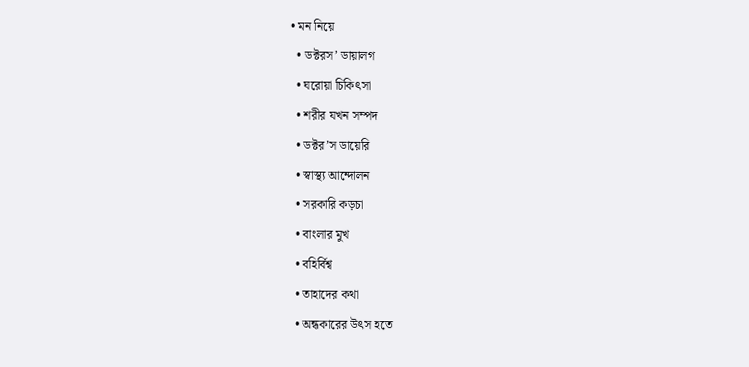• মন নিয়ে
  • ডক্টরস’ ডায়ালগ
  • ঘরোয়া চিকিৎসা
  • শরীর যখন সম্পদ
  • ডক্টর’স ডায়েরি
  • স্বাস্থ্য আন্দোলন
  • সরকারি কড়চা
  • বাংলার মুখ
  • বহির্বিশ্ব
  • তাহাদের কথা
  • অন্ধকারের উৎস হতে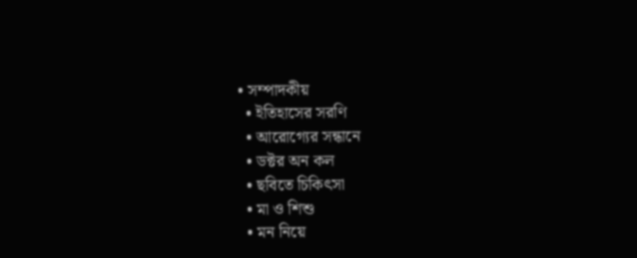• সম্পাদকীয়
  • ইতিহাসের সরণি
  • আরোগ্যের সন্ধানে
  • ডক্টর অন কল
  • ছবিতে চিকিৎসা
  • মা ও শিশু
  • মন নিয়ে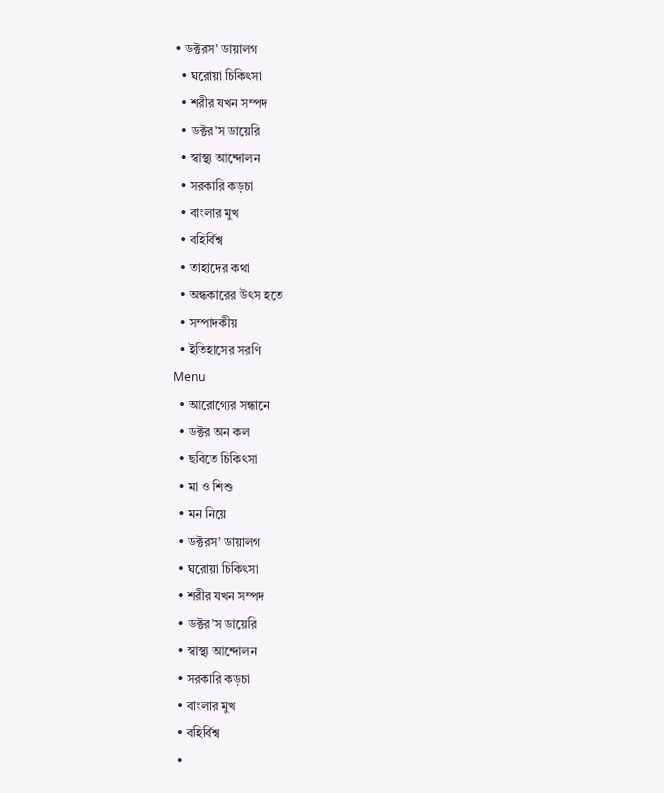• ডক্টরস’ ডায়ালগ
  • ঘরোয়া চিকিৎসা
  • শরীর যখন সম্পদ
  • ডক্টর’স ডায়েরি
  • স্বাস্থ্য আন্দোলন
  • সরকারি কড়চা
  • বাংলার মুখ
  • বহির্বিশ্ব
  • তাহাদের কথা
  • অন্ধকারের উৎস হতে
  • সম্পাদকীয়
  • ইতিহাসের সরণি
Menu
  • আরোগ্যের সন্ধানে
  • ডক্টর অন কল
  • ছবিতে চিকিৎসা
  • মা ও শিশু
  • মন নিয়ে
  • ডক্টরস’ ডায়ালগ
  • ঘরোয়া চিকিৎসা
  • শরীর যখন সম্পদ
  • ডক্টর’স ডায়েরি
  • স্বাস্থ্য আন্দোলন
  • সরকারি কড়চা
  • বাংলার মুখ
  • বহির্বিশ্ব
  •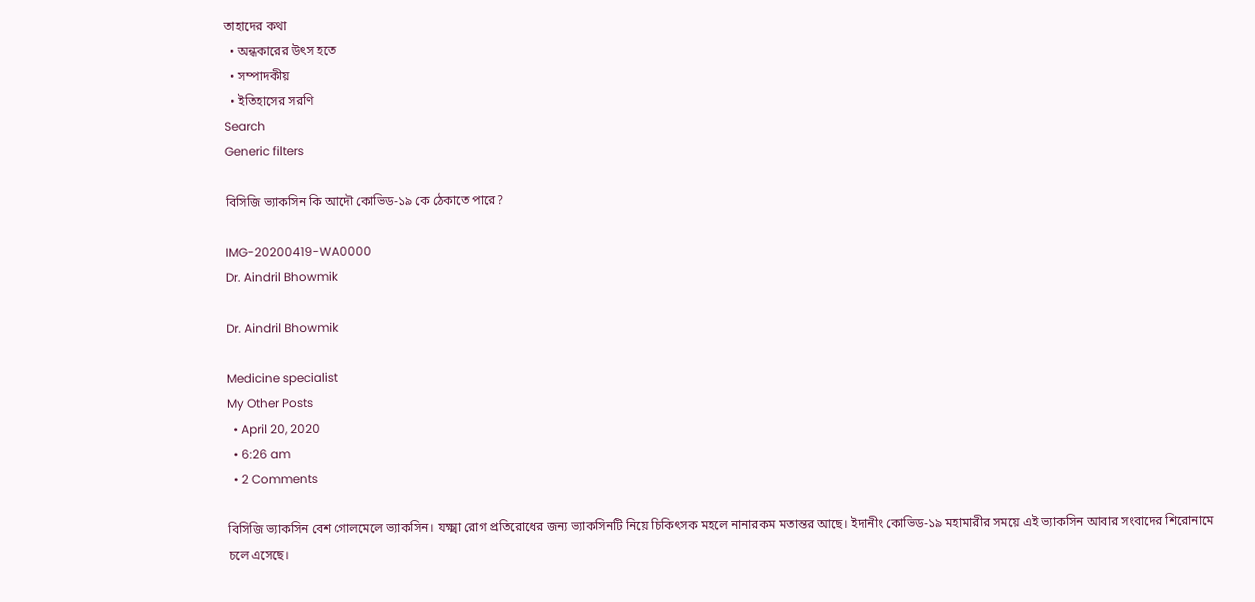তাহাদের কথা
  • অন্ধকারের উৎস হতে
  • সম্পাদকীয়
  • ইতিহাসের সরণি
Search
Generic filters

বিসিজি ভ্যাকসিন কি আদৌ কোভিড-১৯ কে ঠেকাতে পারে?

IMG-20200419-WA0000
Dr. Aindril Bhowmik

Dr. Aindril Bhowmik

Medicine specialist
My Other Posts
  • April 20, 2020
  • 6:26 am
  • 2 Comments

বিসিজি ভ্যাকসিন বেশ গোলমেলে ভ্যাকসিন। যক্ষ্মা রোগ প্রতিরোধের জন্য ভ্যাকসিনটি নিয়ে চিকিৎসক মহলে নানারকম মতান্তর আছে। ইদানীং কোভিড-১৯ মহামারীর সময়ে এই ভ্যাকসিন আবার সংবাদের শিরোনামে চলে এসেছে।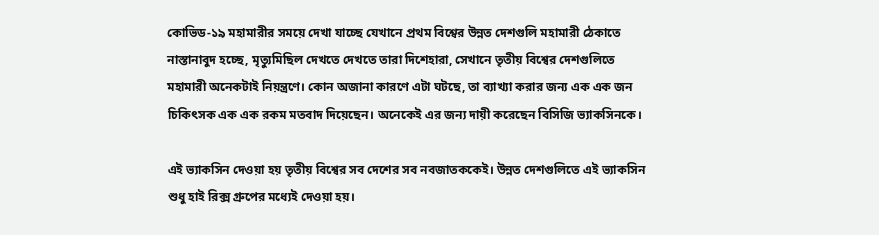কোভিড-১৯ মহামারীর সময়ে দেখা যাচ্ছে যেখানে প্রথম বিশ্বের উন্নত দেশগুলি মহামারী ঠেকাতে নাস্তানাবুদ হচ্ছে, মৃত্যুমিছিল দেখতে দেখতে তারা দিশেহারা, সেখানে তৃতীয় বিশ্বের দেশগুলিতে মহামারী অনেকটাই নিয়ন্ত্রণে। কোন অজানা কারণে এটা ঘটছে, তা ব্যাখ্যা করার জন্য এক এক জন চিকিৎসক এক এক রকম মতবাদ দিয়েছেন। অনেকেই এর জন্য দায়ী করেছেন বিসিজি ভ্যাকসিনকে।

এই ভ্যাকসিন দেওয়া হয় তৃতীয় বিশ্বের সব দেশের সব নবজাতককেই। উন্নত দেশগুলিতে এই ভ্যাকসিন শুধু হাই রিক্স গ্রুপের মধ্যেই দেওয়া হয়।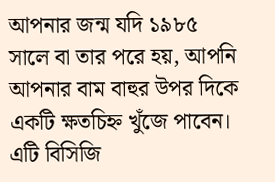আপনার জন্ম যদি ১৯৮৫ সালে বা তার পরে হয়, আপনি আপনার বাম বাহুর উপর দিকে একটি ক্ষতচিহ্ন খুঁজে পাবেন। এটি বিসিজি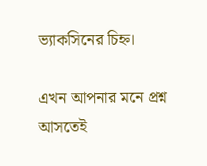ভ্যাকসিনের চিহ্ন।

এখন আপনার মনে প্রশ্ন আসতেই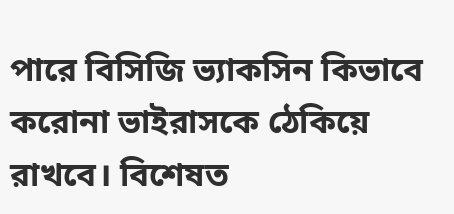পারে বিসিজি ভ্যাকসিন কিভাবে করোনা ভাইরাসকে ঠেকিয়ে রাখবে। বিশেষত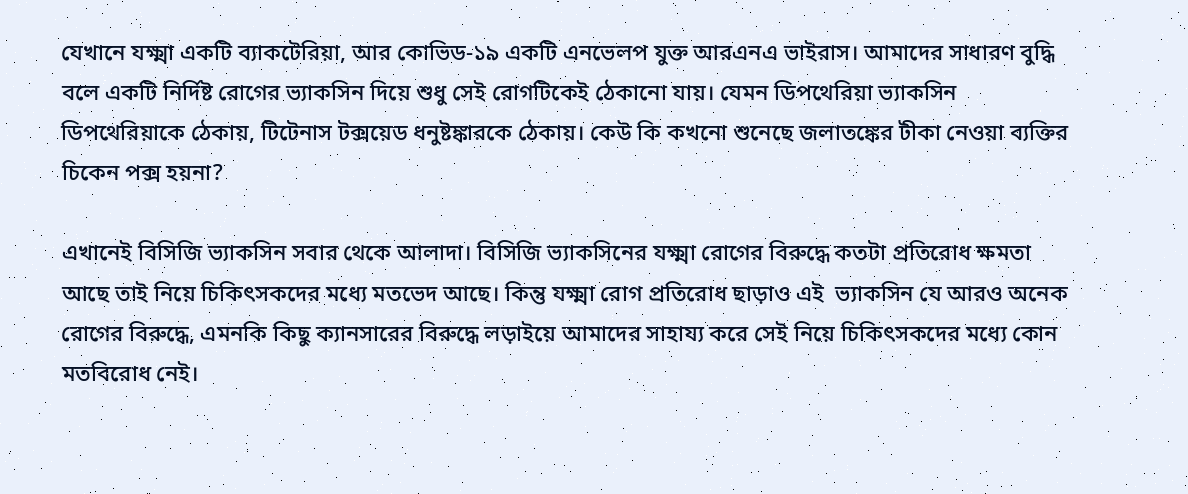যেখানে যক্ষ্মা একটি ব্যাকটেরিয়া, আর কোভিড-১৯ একটি এনভেলপ যুক্ত আরএনএ ভাইরাস। আমাদের সাধারণ বুদ্ধি বলে একটি নির্দিষ্ট রোগের ভ্যাকসিন দিয়ে শুধু সেই রোগটিকেই ঠেকানো যায়। যেমন ডিপথেরিয়া ভ্যাকসিন ডিপথেরিয়াকে ঠেকায়, টিটেনাস টক্সয়েড ধনুষ্টঙ্কারকে ঠেকায়। কেউ কি কখনো শুনেছে জলাতঙ্কের টীকা নেওয়া ব্যক্তির চিকেন পক্স হয়না?

এখানেই বিসিজি ভ্যাকসিন সবার থেকে আলাদা। বিসিজি ভ্যাকসিনের যক্ষ্মা রোগের বিরুদ্ধে কতটা প্রতিরোধ ক্ষমতা আছে তাই নিয়ে চিকিৎসকদের মধ্যে মতভেদ আছে। কিন্তু যক্ষ্মা রোগ প্রতিরোধ ছাড়াও এই  ভ্যাকসিন যে আরও অনেক রোগের বিরুদ্ধে, এমনকি কিছু ক্যানসারের বিরুদ্ধে লড়াইয়ে আমাদের সাহায্য করে সেই নিয়ে চিকিৎসকদের মধ্যে কোন মতবিরোধ নেই।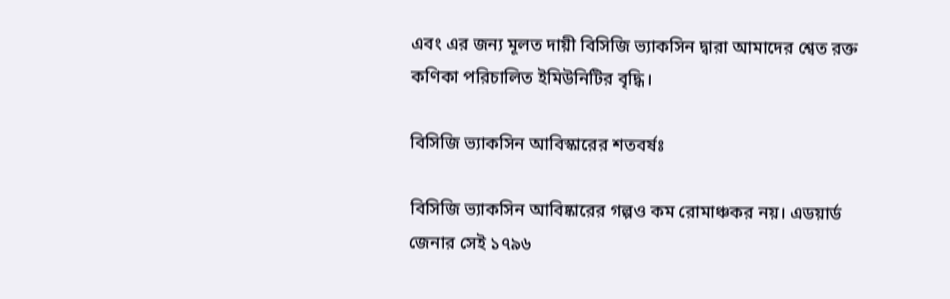এবং এর জন্য মূলত দায়ী বিসিজি ভ্যাকসিন দ্বারা আমাদের শ্বেত রক্ত কণিকা পরিচালিত ইমিউনিটির বৃদ্ধি।

বিসিজি ভ্যাকসিন আবিস্কারের শতবর্ষঃ

বিসিজি ভ্যাকসিন আবিষ্কারের গল্পও কম রোমাঞ্চকর নয়। এডয়ার্ড জেনার সেই ১৭৯৬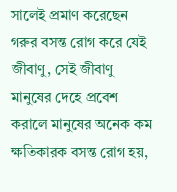সালেই প্রমাণ করেছেন গরুর বসন্ত রোগ করে যেই জীবাণু, সেই জীবাণু মানুষের দেহে প্রবেশ করালে মানুষের অনেক কম ক্ষতিকারক বসন্ত রোগ হয়,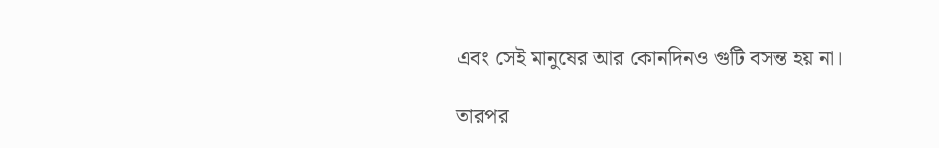এবং সেই মানুষের আর কোনদিনও গুটি বসন্ত হয় না।

তারপর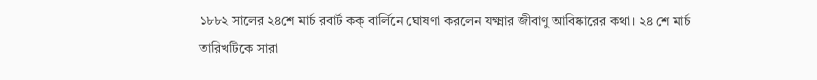১৮৮২ সালের ২৪শে মার্চ রবার্ট কক্‌ বার্লিনে ঘোষণা করলেন যক্ষ্মার জীবাণু আবিষ্কারের কথা। ২৪ শে মার্চ তারিখটিকে সারা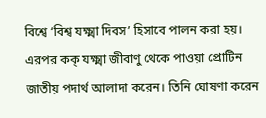বিশ্বে ‘বিশ্ব যক্ষ্মা দিবস’ হিসাবে পালন করা হয়। এরপর কক্‌ যক্ষ্মা জীবাণু থেকে পাওয়া প্রোটিন জাতীয় পদার্থ আলাদা করেন। তিনি ঘোষণা করেন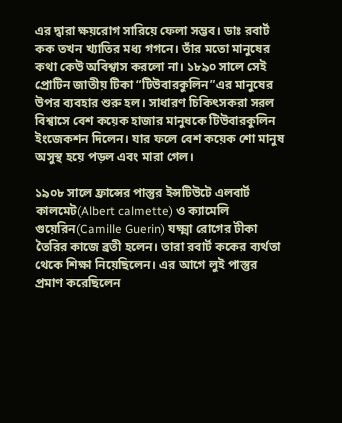এর দ্বারা ক্ষয়রোগ সারিয়ে ফেলা সম্ভব। ডাঃ রবার্ট কক তখন খ্যাতির মধ্য গগনে। তাঁর মতো মানুষের কথা কেউ অবিশ্বাস করলো না। ১৮৯০ সালে সেই প্রোটিন জাতীয় টিকা “টিউবারকুলিন”এর মানুষের উপর ব্যবহার শুরু হল। সাধারণ চিকিৎসকরা সরল বিশ্বাসে বেশ কয়েক হাজার মানুষকে টিউবারকুলিন ইংজেকশন দিলেন। যার ফলে বেশ কয়েক শো মানুষ অসুস্থ হয়ে পড়ল এবং মারা গেল।

১৯০৮ সালে ফ্রান্সের পাস্তুর ইন্সটিউটে এলবার্ট কালমেট(Albert calmette) ও ক্যামেলি গুয়েরিন(Camille Guerin) যক্ষ্মা রোগের টীকা তৈরির কাজে ব্রতী হলেন। তারা রবার্ট ককের ব্যর্থতা থেকে শিক্ষা নিয়েছিলেন। এর আগে লুই পাস্তুর প্রমাণ করেছিলেন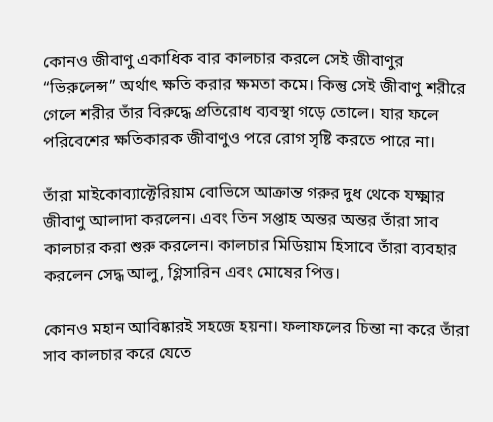কোনও জীবাণু একাধিক বার কালচার করলে সেই জীবাণুর “ভিরুলেন্স” অর্থাৎ ক্ষতি করার ক্ষমতা কমে। কিন্তু সেই জীবাণু শরীরে গেলে শরীর তাঁর বিরুদ্ধে প্রতিরোধ ব্যবস্থা গড়ে তোলে। যার ফলে পরিবেশের ক্ষতিকারক জীবাণুও পরে রোগ সৃষ্টি করতে পারে না।

তাঁরা মাইকোব্যাক্টেরিয়াম বোভিসে আক্রান্ত গরুর দুধ থেকে যক্ষ্মার জীবাণু আলাদা করলেন। এবং তিন সপ্তাহ অন্তর অন্তর তাঁরা সাব কালচার করা শুরু করলেন। কালচার মিডিয়াম হিসাবে তাঁরা ব্যবহার করলেন সেদ্ধ আলু, গ্লিসারিন এবং মোষের পিত্ত।

কোনও মহান আবিষ্কারই সহজে হয়না। ফলাফলের চিন্তা না করে তাঁরা সাব কালচার করে যেতে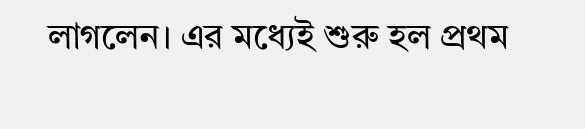লাগলেন। এর মধ্যেই শুরু হল প্রথম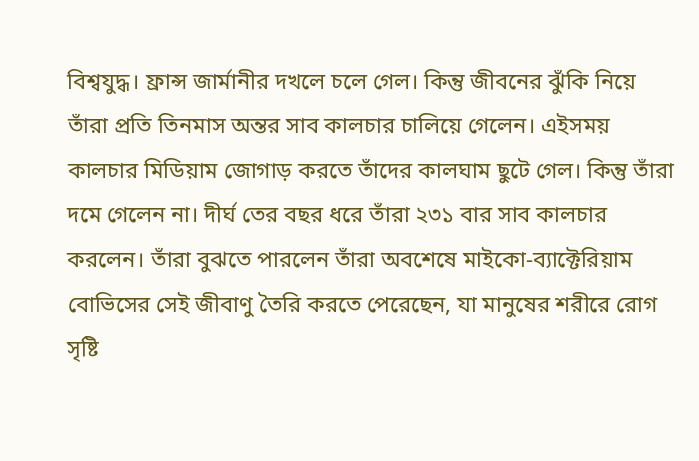বিশ্বযুদ্ধ। ফ্রান্স জার্মানীর দখলে চলে গেল। কিন্তু জীবনের ঝুঁকি নিয়ে তাঁরা প্রতি তিনমাস অন্তর সাব কালচার চালিয়ে গেলেন। এইসময় কালচার মিডিয়াম জোগাড় করতে তাঁদের কালঘাম ছুটে গেল। কিন্তু তাঁরা দমে গেলেন না। দীর্ঘ তের বছর ধরে তাঁরা ২৩১ বার সাব কালচার করলেন। তাঁরা বুঝতে পারলেন তাঁরা অবশেষে মাইকো-ব্যাক্টেরিয়াম বোভিসের সেই জীবাণু তৈরি করতে পেরেছেন, যা মানুষের শরীরে রোগ সৃষ্টি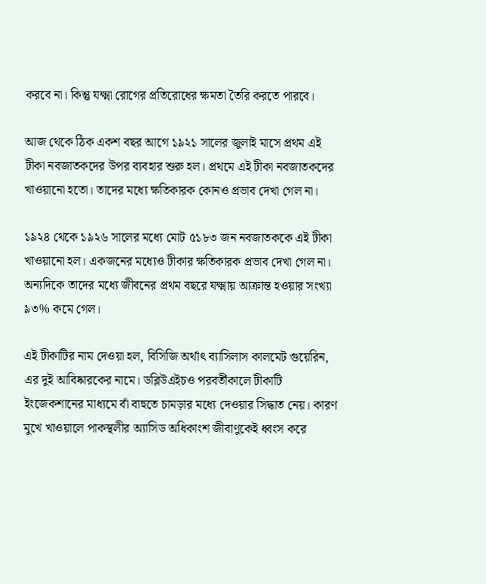করবে না। কিন্তু যক্ষ্মা রোগের প্রতিরোধের ক্ষমতা তৈরি করতে পারবে।

আজ থেকে ঠিক একশ বছর আগে ১৯২১ সালের জুলাই মাসে প্রথম এই টীকা নবজাতকদের উপর ব্যবহার শুরু হল। প্রথমে এই টীকা নবজাতকদের খাওয়ানো হতো। তাদের মধ্যে ক্ষতিকারক কোনও প্রভাব দেখা গেল না।

১৯২৪ থেকে ১৯২৬ সালের মধ্যে মোট ৫১৮৩ জন নবজাতককে এই টীকা খাওয়ানো হল। একজনের মধ্যেও টীকার ক্ষতিকারক প্রভাব দেখা গেল না। অন্যদিকে তাদের মধ্যে জীবনের প্রথম বছরে যক্ষ্মায় আক্রান্ত হওয়ার সংখ্যা ৯৩% কমে গেল।

এই টীকাটির নাম দেওয়া হল, বিসিজি অর্থাৎ ব্যাসিলাস কালমেট গুয়েরিন, এর দুই আবিষ্কারকের নামে। ডব্লিউএইচও পরবর্তীকালে টীকাটি ইংজেকশানের মাধ্যমে বাঁ বাহুতে চামড়ার মধ্যে দেওয়ার সিদ্ধাত নেয়। কারণ মুখে খাওয়ালে পাকস্থলীর অ্যাসিড অধিকাংশ জীবাণুকেই ধ্বংস করে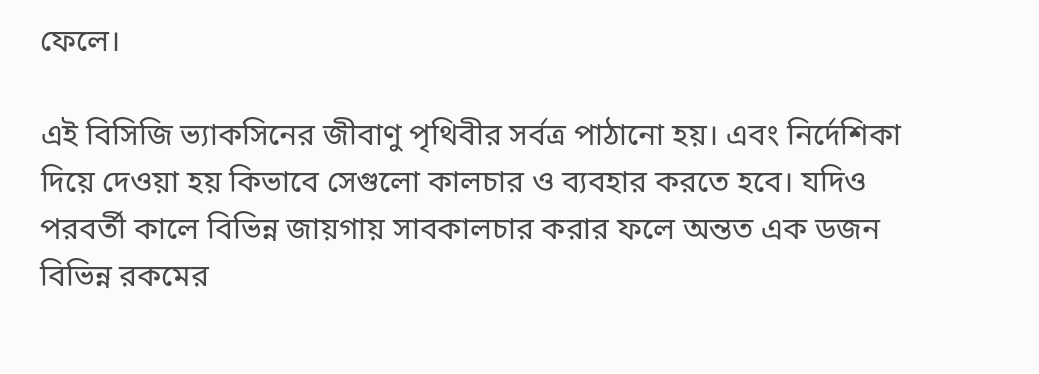ফেলে।

এই বিসিজি ভ্যাকসিনের জীবাণু পৃথিবীর সর্বত্র পাঠানো হয়। এবং নির্দেশিকা দিয়ে দেওয়া হয় কিভাবে সেগুলো কালচার ও ব্যবহার করতে হবে। যদিও পরবর্তী কালে বিভিন্ন জায়গায় সাবকালচার করার ফলে অন্তত এক ডজন বিভিন্ন রকমের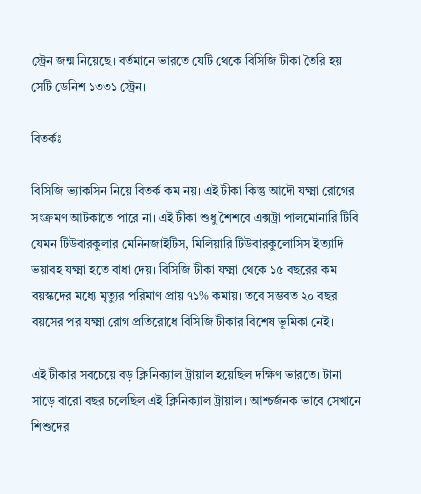স্ট্রেন জন্ম নিয়েছে। বর্তমানে ভারতে যেটি থেকে বিসিজি টীকা তৈরি হয় সেটি ডেনিশ ১৩৩১ স্ট্রেন।

বিতর্কঃ

বিসিজি ভ্যাকসিন নিয়ে বিতর্ক কম নয়। এই টীকা কিন্তু আদৌ যক্ষ্মা রোগের সংক্রমণ আটকাতে পারে না। এই টীকা শুধু শৈশবে এক্সট্রা পালমোনারি টিবি যেমন টিউবারকুলার মেনিনজাইটিস, মিলিয়ারি টিউবারকুলোসিস ইত্যাদি ভয়াবহ যক্ষ্মা হতে বাধা দেয়। বিসিজি টীকা যক্ষ্মা থেকে ১৫ বছরের কম বয়স্কদের মধ্যে মৃত্যুর পরিমাণ প্রায় ৭১% কমায়। তবে সম্ভবত ২০ বছর বয়সের পর যক্ষ্মা রোগ প্রতিরোধে বিসিজি টীকার বিশেষ ভূমিকা নেই।

এই টীকার সবচেয়ে বড় ক্লিনিক্যাল ট্রায়াল হয়েছিল দক্ষিণ ভারতে। টানা সাড়ে বারো বছর চলেছিল এই ক্লিনিক্যাল ট্রায়াল। আশ্চর্জনক ভাবে সেখানে শিশুদের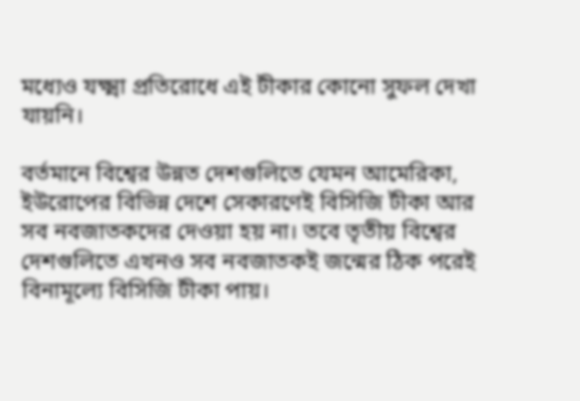মধ্যেও যক্ষ্মা প্রতিরোধে এই টীকার কোনো সুফল দেখা যায়নি।

বর্তমানে বিশ্বের উন্নত দেশগুলিতে যেমন আমেরিকা, ইউরোপের বিভিন্ন দেশে সেকারণেই বিসিজি টীকা আর সব নবজাতকদের দেওয়া হয় না। তবে তৃতীয় বিশ্বের দেশগুলিতে এখনও সব নবজাতকই জন্মের ঠিক পরেই বিনামূল্যে বিসিজি টীকা পায়।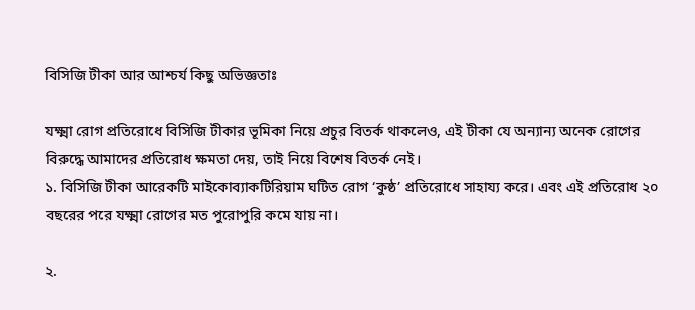বিসিজি টীকা আর আশ্চর্য কিছু অভিজ্ঞতাঃ

যক্ষ্মা রোগ প্রতিরোধে বিসিজি টীকার ভূমিকা নিয়ে প্রচুর বিতর্ক থাকলেও, এই টীকা যে অন্যান্য অনেক রোগের বিরুদ্ধে আমাদের প্রতিরোধ ক্ষমতা দেয়, তাই নিয়ে বিশেষ বিতর্ক নেই।
১. বিসিজি টীকা আরেকটি মাইকোব্যাকটিরিয়াম ঘটিত রোগ ‘কুষ্ঠ’ প্রতিরোধে সাহায্য করে। এবং এই প্রতিরোধ ২০ বছরের পরে যক্ষ্মা রোগের মত পুরোপুরি কমে যায় না।

২.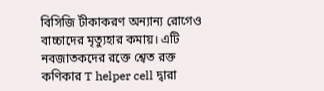বিসিজি টীকাকরণ অন্যান্য রোগেও বাচ্চাদের মৃত্যুহার কমায়। এটি নবজাতকদের রক্তে শ্বেত রক্ত কণিকার T helper cell দ্বারা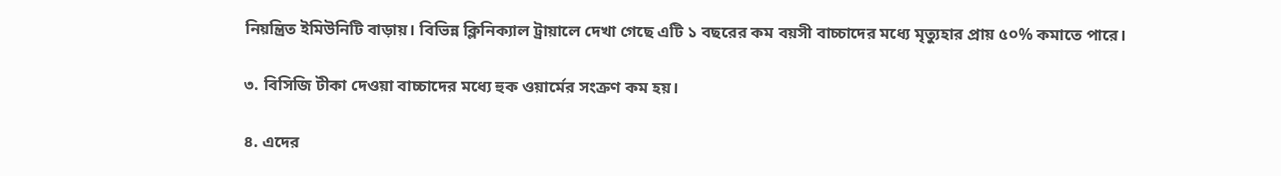নিয়ন্ত্রিত ইমিউনিটি বাড়ায়। বিভিন্ন ক্লিনিক্যাল ট্রায়ালে দেখা গেছে এটি ১ বছরের কম বয়সী বাচ্চাদের মধ্যে মৃত্যুহার প্রায় ৫০% কমাতে পারে।

৩. বিসিজি টীকা দেওয়া বাচ্চাদের মধ্যে হুক ওয়ার্মের সংক্রণ কম হয়।

৪. এদের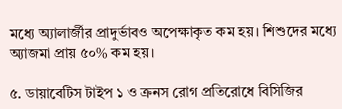মধ্যে অ্যালার্জীর প্রাদুর্ভাবও অপেক্ষাকৃত কম হয়। শিশুদের মধ্যে অ্যাজমা প্রায় ৫০% কম হয়।

৫. ডায়াবেটিস টাইপ ১ ও ক্রনস রোগ প্রতিরোধে বিসিজির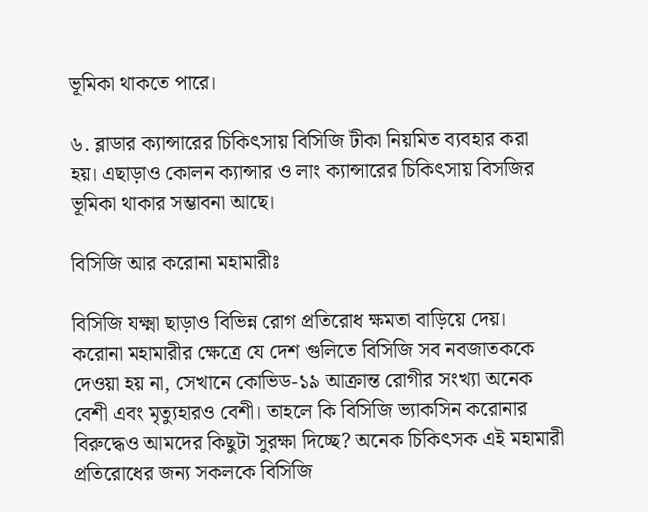ভূমিকা থাকতে পারে।

৬. ব্লাডার ক্যান্সারের চিকিৎসায় বিসিজি টীকা নিয়মিত ব্যবহার করা হয়। এছাড়াও কোলন ক্যান্সার ও লাং ক্যান্সারের চিকিৎসায় বিসজির ভূমিকা থাকার সম্ভাবনা আছে।

বিসিজি আর করোনা মহামারীঃ

বিসিজি যক্ষ্মা ছাড়াও বিভিন্ন রোগ প্রতিরোধ ক্ষমতা বাড়িয়ে দেয়। করোনা মহামারীর ক্ষেত্রে যে দেশ গুলিতে বিসিজি সব নবজাতককে দেওয়া হয় না, সেখানে কোভিড-১৯ আক্রান্ত রোগীর সংখ্যা অনেক বেশী এবং মৃত্যুহারও বেশী। তাহলে কি বিসিজি ভ্যাকসিন করোনার বিরুদ্ধেও আমদের কিছুটা সুরক্ষা দিচ্ছে? অনেক চিকিৎসক এই মহামারী প্রতিরোধের জন্য সকলকে বিসিজি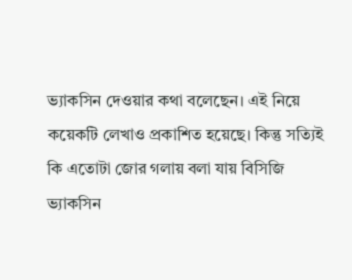ভ্যাকসিন দেওয়ার কথা বলেছেন। এই নিয়ে কয়েকটি লেখাও প্রকাশিত হয়েছে। কিন্তু সত্যিই কি এতোটা জোর গলায় বলা যায় বিসিজি ভ্যাকসিন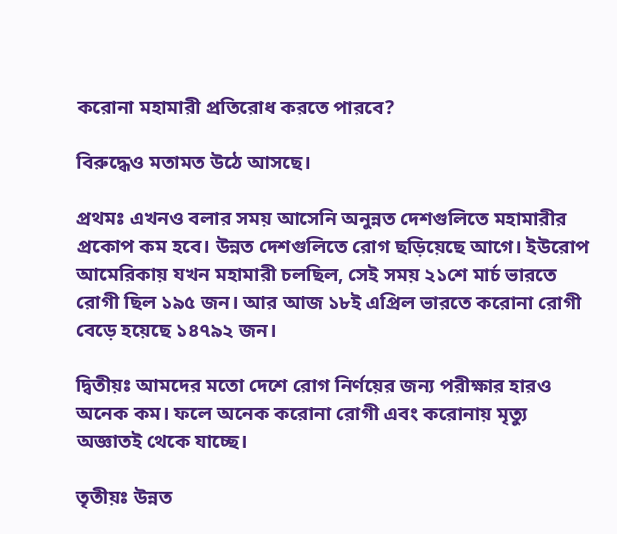করোনা মহামারী প্রতিরোধ করতে পারবে?

বিরুদ্ধেও মতামত উঠে আসছে।

প্রথমঃ এখনও বলার সময় আসেনি অনুন্নত দেশগুলিতে মহামারীর প্রকোপ কম হবে। উন্নত দেশগুলিতে রোগ ছড়িয়েছে আগে। ইউরোপ আমেরিকায় যখন মহামারী চলছিল, সেই সময় ২১শে মার্চ ভারতে রোগী ছিল ১৯৫ জন। আর আজ ১৮ই এপ্রিল ভারতে করোনা রোগী বেড়ে হয়েছে ১৪৭৯২ জন।

দ্বিতীয়ঃ আমদের মতো দেশে রোগ নির্ণয়ের জন্য পরীক্ষার হারও অনেক কম। ফলে অনেক করোনা রোগী এবং করোনায় মৃত্যু অজ্ঞাতই থেকে যাচ্ছে।

তৃতীয়ঃ উন্নত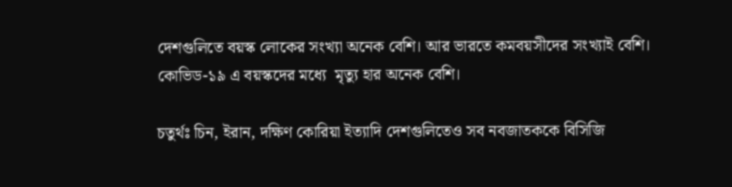দেশগুলিতে বয়স্ক লোকের সংখ্যা অনেক বেশি। আর ভারতে কমবয়সীদের সংখ্যাই বেশি। কোভিড-১৯ এ বয়স্কদের মধ্যে  মৃত্যু হার অনেক বেশি।

চতুর্থঃ চিন, ইরান, দক্ষিণ কোরিয়া ইত্যাদি দেশগুলিতেও সব নবজাতককে বিসিজি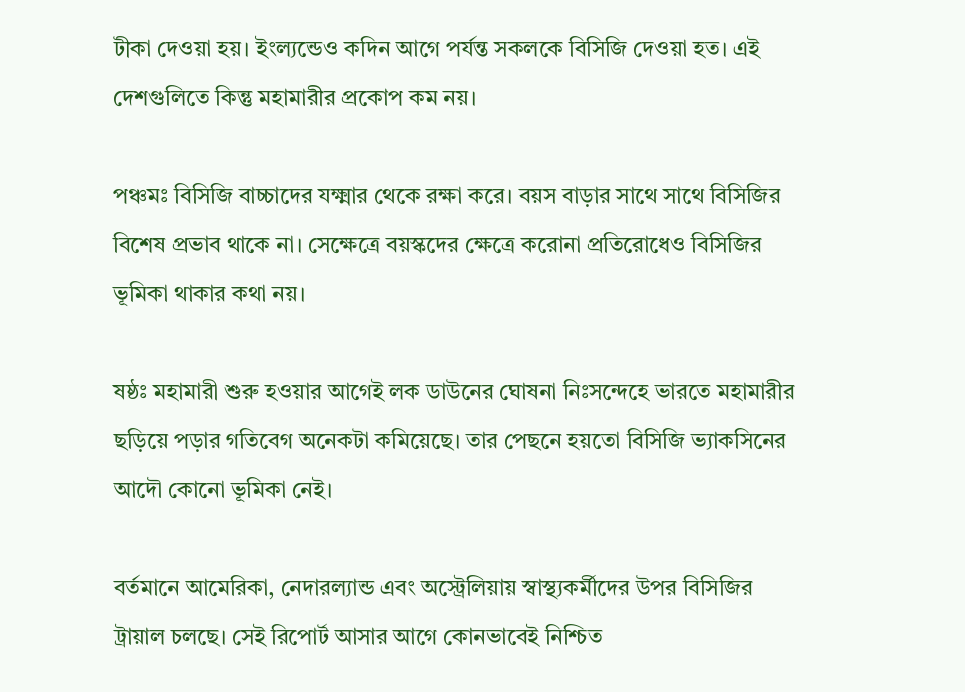টীকা দেওয়া হয়। ইংল্যন্ডেও কদিন আগে পর্যন্ত সকলকে বিসিজি দেওয়া হত। এই দেশগুলিতে কিন্তু মহামারীর প্রকোপ কম নয়।

পঞ্চমঃ বিসিজি বাচ্চাদের যক্ষ্মার থেকে রক্ষা করে। বয়স বাড়ার সাথে সাথে বিসিজির বিশেষ প্রভাব থাকে না। সেক্ষেত্রে বয়স্কদের ক্ষেত্রে করোনা প্রতিরোধেও বিসিজির ভূমিকা থাকার কথা নয়।

ষষ্ঠঃ মহামারী শুরু হওয়ার আগেই লক ডাউনের ঘোষনা নিঃসন্দেহে ভারতে মহামারীর ছড়িয়ে পড়ার গতিবেগ অনেকটা কমিয়েছে। তার পেছনে হয়তো বিসিজি ভ্যাকসিনের আদৌ কোনো ভূমিকা নেই।

বর্তমানে আমেরিকা, নেদারল্যান্ড এবং অস্ট্রেলিয়ায় স্বাস্থ্যকর্মীদের উপর বিসিজির ট্রায়াল চলছে। সেই রিপোর্ট আসার আগে কোনভাবেই নিশ্চিত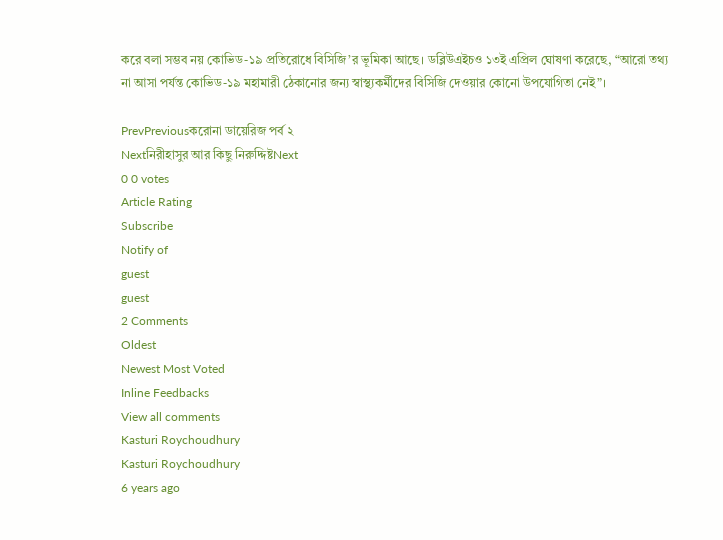করে বলা সম্ভব নয় কোভিড-১৯ প্রতিরোধে বিসিজি’র ভূমিকা আছে। ডব্লিউএইচও ১৩ই এপ্রিল ঘোষণা করেছে, “আরো তথ্য না আসা পর্যন্ত কোভিড-১৯ মহামারী ঠেকানোর জন্য স্বাস্থ্যকর্মীদের বিসিজি দেওয়ার কোনো উপযোগিতা নেই”।

PrevPreviousকরোনা ডায়েরিজ পর্ব ২
Nextনিরীহাসুর আর কিছু নিরুদ্দিষ্টNext
0 0 votes
Article Rating
Subscribe
Notify of
guest
guest
2 Comments
Oldest
Newest Most Voted
Inline Feedbacks
View all comments
Kasturi Roychoudhury
Kasturi Roychoudhury
6 years ago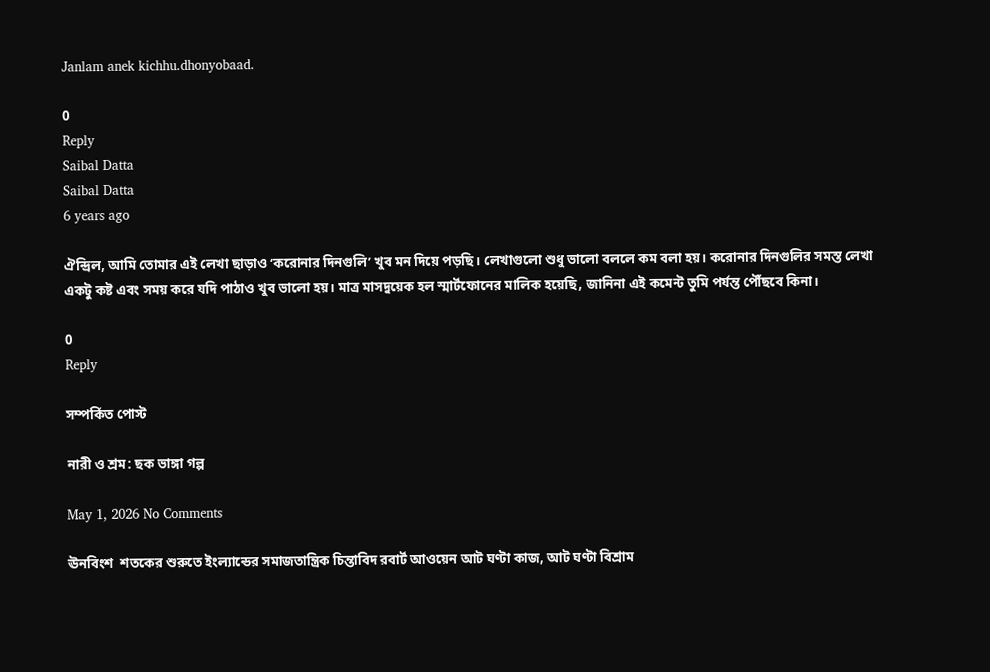Janlam anek kichhu.dhonyobaad.

0
Reply
Saibal Datta
Saibal Datta
6 years ago

ঐন্দ্রিল, আমি তোমার এই লেখা ছাড়াও ‘করোনার দিনগুলি’ খুব মন দিয়ে পড়ছি। লেখাগুলো শুধু ভালো বললে কম বলা হয়। করোনার দিনগুলির সমস্ত লেখা একটু কষ্ট এবং সময় করে যদি পাঠাও খুব ভালো হয়। মাত্র মাসদুয়েক হল স্মার্টফোনের মালিক হয়েছি, জানিনা এই কমেন্ট তুমি পর্যন্ত পৌঁছবে কিনা।

0
Reply

সম্পর্কিত পোস্ট

নারী ও শ্রম: ছক ভাঙ্গা গল্প

May 1, 2026 No Comments

ঊনবিংশ  শতকের শুরুতে ইংল্যান্ডের সমাজতান্ত্রিক চিন্তাবিদ রবার্ট আওয়েন আট ঘণ্টা কাজ, আট ঘণ্টা বিশ্রাম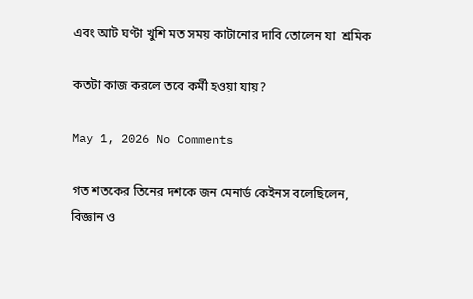এবং আট ঘণ্টা খুশি মত সময় কাটানোর দাবি তোলেন যা  শ্রমিক

কতটা কাজ করলে তবে কর্মী হওয়া যায়?

May 1, 2026 No Comments

গত শতকের তিনের দশকে জন মেনার্ড কেইনস বলেছিলেন, বিজ্ঞান ও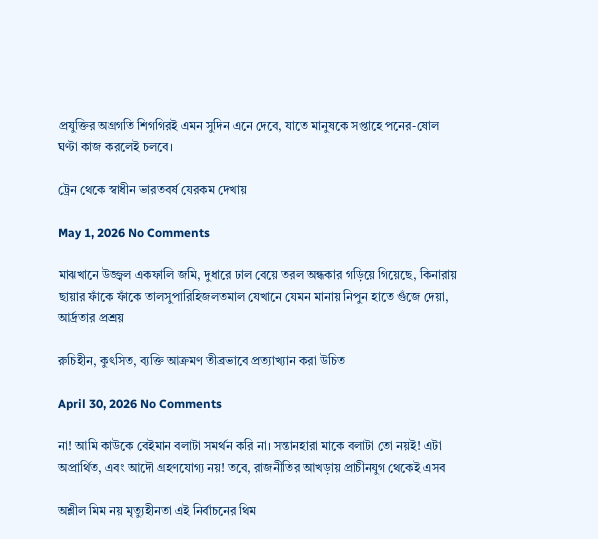প্রযুক্তির অগ্রগতি শিগগিরই এমন সুদিন এনে দেবে, যাতে মানুষকে সপ্তাহে পনের-ষোল ঘণ্টা কাজ করলেই চলবে।

ট্রেন থেকে স্বাধীন ভারতবর্ষ যেরকম দেখায়

May 1, 2026 No Comments

মাঝখানে উজ্জ্বল একফালি জমি, দুধারে ঢাল বেয়ে তরল অন্ধকার গড়িয়ে গিয়েছে, কিনারায় ছায়ার ফাঁকে ফাঁকে তালসুপারিহিজলতমাল যেখানে যেমন মানায় নিপুন হাতে গুঁজে দেয়া, আর্দ্রতার প্রশ্রয়

রুচিহীন, কুৎসিত, ব্যক্তি আক্রমণ তীব্রভাবে প্রত্যাখ্যান করা উচিত

April 30, 2026 No Comments

না! আমি কাউকে বেইমান বলাটা সমর্থন করি না। সন্তানহারা মাকে বলাটা তো নয়ই! এটা অপ্রার্থিত, এবং আদৌ গ্রহণযোগ্য নয়! তবে, রাজনীতির আখড়ায় প্রাচীনযুগ থেকেই এসব

অশ্লীল মিম নয় মৃত্যুহীনতা এই নির্বাচনের থিম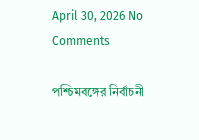April 30, 2026 No Comments

পশ্চিমবঙ্গের নির্বাচনী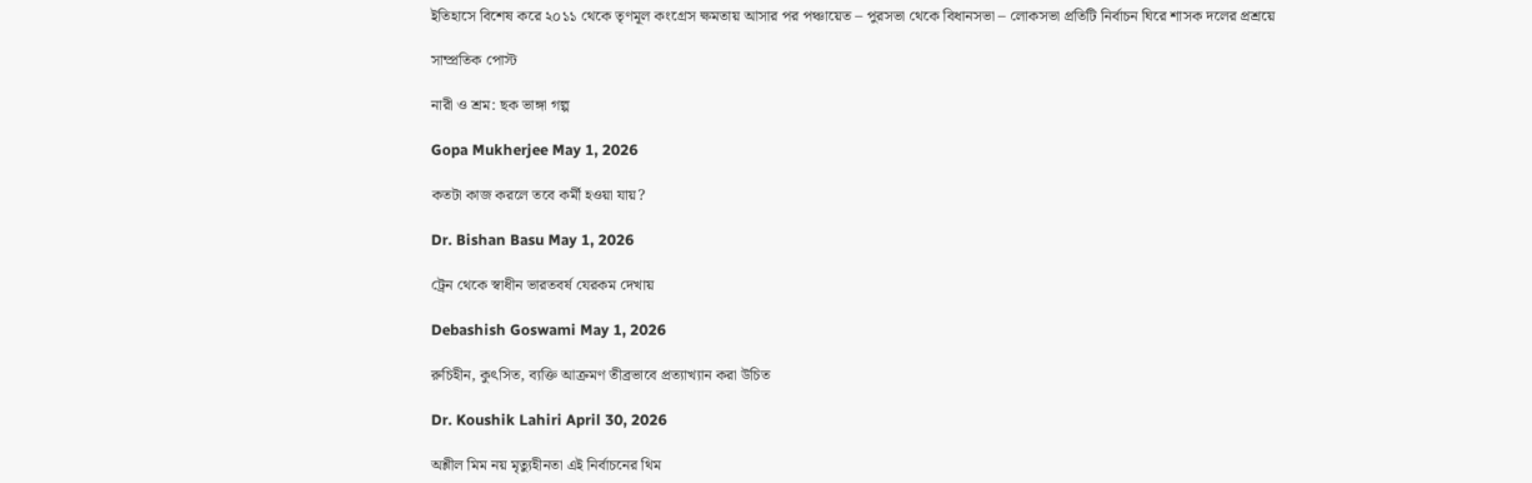ইতিহাসে বিশেষ করে ২০১১ থেকে তৃণমূল কংগ্রেস ক্ষমতায় আসার পর পঞ্চায়েত – পুরসভা থেকে বিধানসভা – লোকসভা প্রতিটি নির্বাচন ঘিরে শাসক দলের প্রশ্রয়ে

সাম্প্রতিক পোস্ট

নারী ও শ্রম: ছক ভাঙ্গা গল্প

Gopa Mukherjee May 1, 2026

কতটা কাজ করলে তবে কর্মী হওয়া যায়?

Dr. Bishan Basu May 1, 2026

ট্রেন থেকে স্বাধীন ভারতবর্ষ যেরকম দেখায়

Debashish Goswami May 1, 2026

রুচিহীন, কুৎসিত, ব্যক্তি আক্রমণ তীব্রভাবে প্রত্যাখ্যান করা উচিত

Dr. Koushik Lahiri April 30, 2026

অশ্লীল মিম নয় মৃত্যুহীনতা এই নির্বাচনের থিম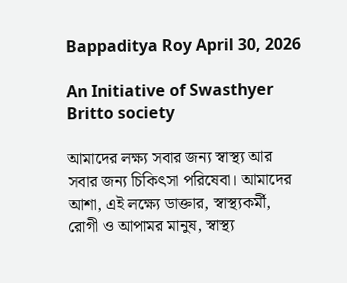Bappaditya Roy April 30, 2026

An Initiative of Swasthyer Britto society

আমাদের লক্ষ্য সবার জন্য স্বাস্থ্য আর সবার জন্য চিকিৎসা পরিষেবা। আমাদের আশা, এই লক্ষ্যে ডাক্তার, স্বাস্থ্যকর্মী, রোগী ও আপামর মানুষ, স্বাস্থ্য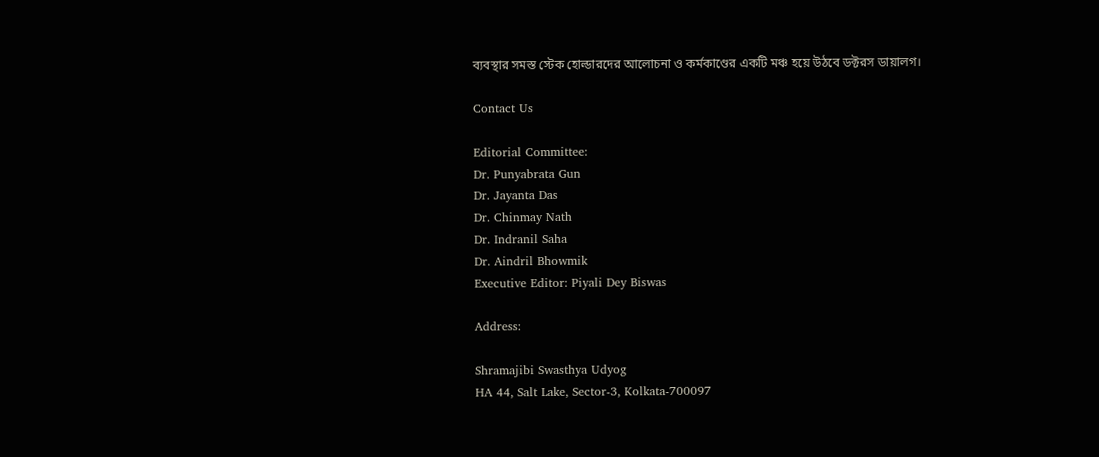ব্যবস্থার সমস্ত স্টেক হোল্ডারদের আলোচনা ও কর্মকাণ্ডের একটি মঞ্চ হয়ে উঠবে ডক্টরস ডায়ালগ।

Contact Us

Editorial Committee:
Dr. Punyabrata Gun
Dr. Jayanta Das
Dr. Chinmay Nath
Dr. Indranil Saha
Dr. Aindril Bhowmik
Executive Editor: Piyali Dey Biswas

Address:

Shramajibi Swasthya Udyog
HA 44, Salt Lake, Sector-3, Kolkata-700097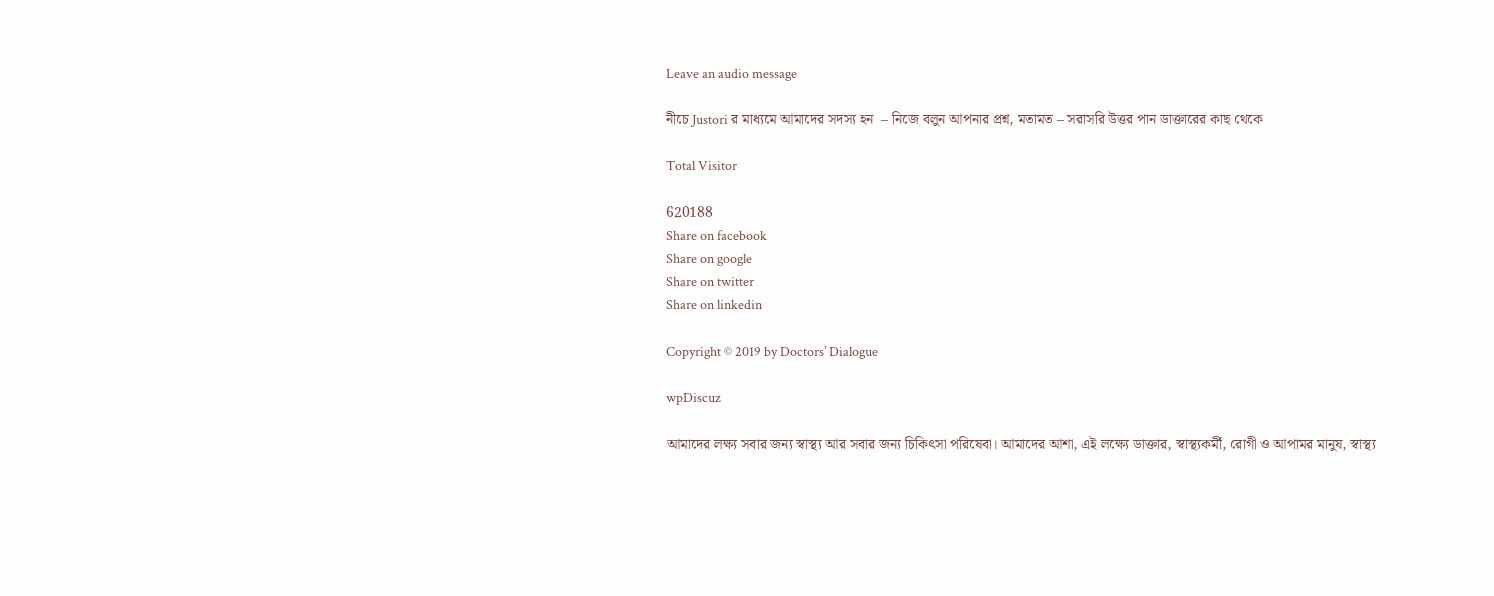Leave an audio message

নীচে Justori র মাধ্যমে আমাদের সদস্য হন  – নিজে বলুন আপনার প্রশ্ন, মতামত – সরাসরি উত্তর পান ডাক্তারের কাছ থেকে

Total Visitor

620188
Share on facebook
Share on google
Share on twitter
Share on linkedin

Copyright © 2019 by Doctors’ Dialogue

wpDiscuz

আমাদের লক্ষ্য সবার জন্য স্বাস্থ্য আর সবার জন্য চিকিৎসা পরিষেবা। আমাদের আশা, এই লক্ষ্যে ডাক্তার, স্বাস্থ্যকর্মী, রোগী ও আপামর মানুষ, স্বাস্থ্য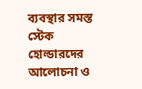ব্যবস্থার সমস্ত স্টেক হোল্ডারদের আলোচনা ও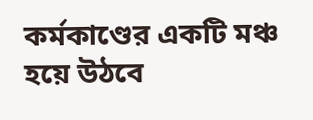কর্মকাণ্ডের একটি মঞ্চ হয়ে উঠবে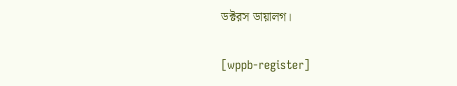ডক্টরস ডায়ালগ।

[wppb-register]